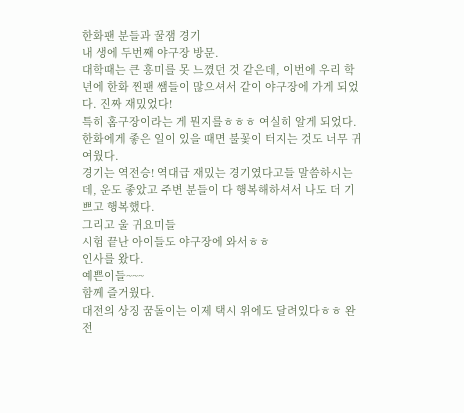한화팬 분들과 꿀잼 경기
내 생에 두번째 야구장 방문.
대학때는 큰 흥미를 못 느꼈던 것 같은데, 이번에 우리 학년에 한화 찐팬 쌤들이 많으셔서 같이 야구장에 가게 되었다. 진짜 재밌었다!
특히 홈구장이라는 게 뭔지를ㅎㅎㅎ 여실히 알게 되었다. 한화에게 좋은 일이 있을 때면 불꽃이 터지는 것도 너무 귀여웠다.
경기는 역전승! 역대급 재밌는 경기였다고들 말씀하시는데, 운도 좋았고 주변 분들이 다 행복해하셔서 나도 더 기쁘고 행복했다.
그리고 울 귀요미들
시험 끝난 아이들도 야구장에 와서ㅎㅎ
인사를 왔다.
예쁜이들~~~
함께 즐거웠다.
대전의 상징 꿈돌이는 이제 택시 위에도 달려있다ㅎㅎ 완전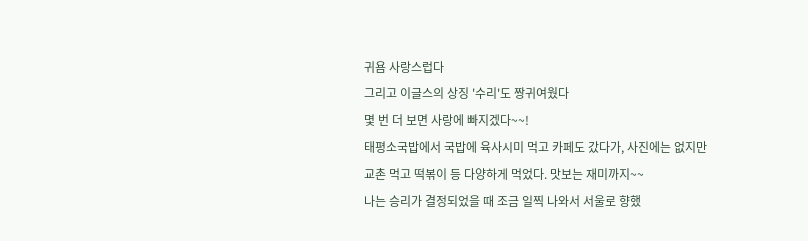귀욤 사랑스럽다
그리고 이글스의 상징 '수리'도 짱귀여웠다
몇 번 더 보면 사랑에 빠지겠다~~!
태평소국밥에서 국밥에 육사시미 먹고 카페도 갔다가, 사진에는 없지만 교촌 먹고 떡볶이 등 다양하게 먹었다. 맛보는 재미까지~~
나는 승리가 결정되었을 때 조금 일찍 나와서 서울로 향했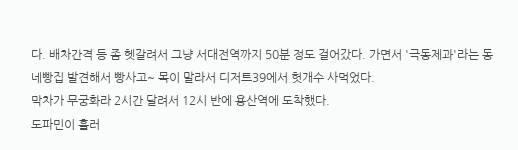다. 배차간격 등 좀 헷갈려서 그냥 서대전역까지 50분 정도 걸어갔다. 가면서 '극동제과'라는 동네빵집 발견해서 빵사고~ 목이 말라서 디저트39에서 헛개수 사먹었다.
막차가 무궁화라 2시간 달려서 12시 반에 용산역에 도착했다.
도파민이 흘러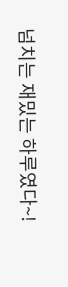넘치는 재밌는 하루였다~!